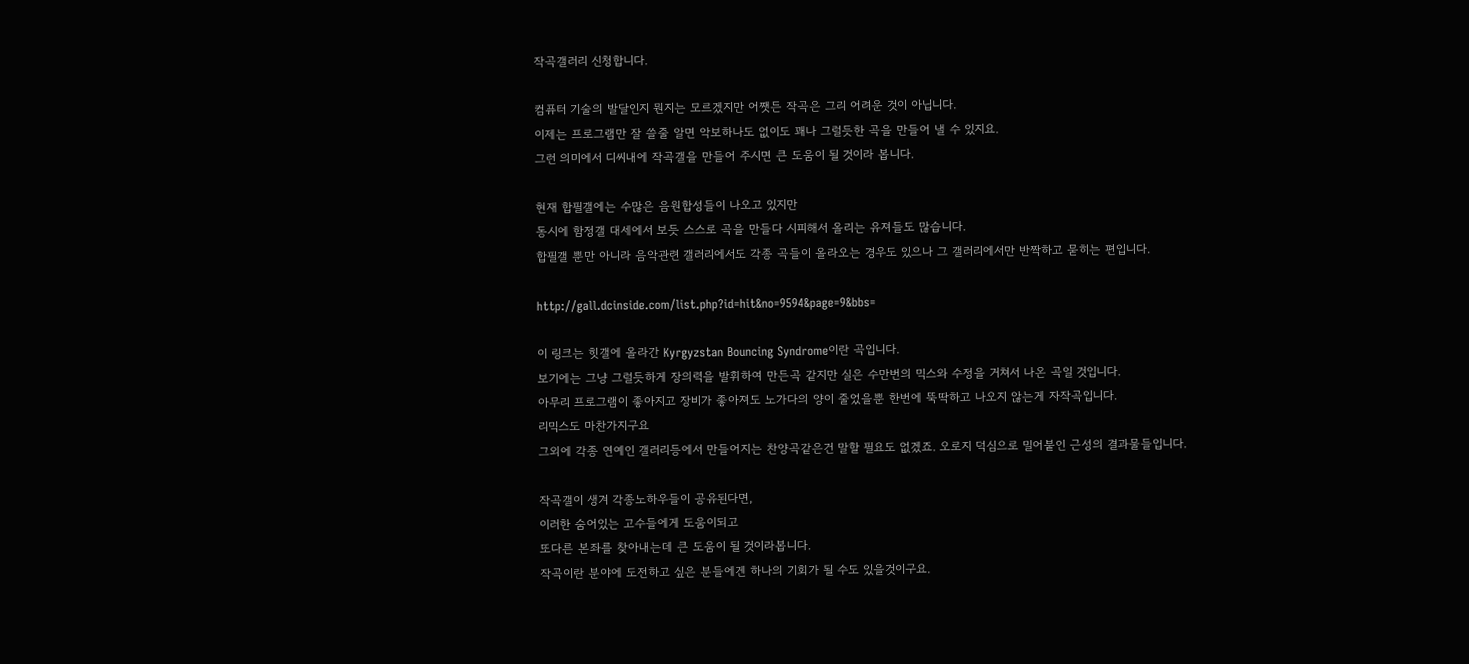작곡갤러리 신청합니다.

컴퓨터 기술의 발달인지 뭔지는 모르겠지만 어쨋든 작곡은 그리 어려운 것이 아닙니다.
이제는 프로그램만 잘 쓸줄 알면 악보하나도 없이도 꽤나 그럴듯한 곡을 만들어 낼 수 있지요.
그런 의미에서 디씨내에 작곡갤을 만들어 주시면 큰 도움이 될 것이라 봅니다.

현재 합필갤에는 수많은 음원합성들이 나오고 있지만
동시에 함정갤 대세에서 보듯 스스로 곡을 만들다 시피해서 올리는 유져들도 많습니다.
합필갤 뿐만 아니라 음악관련 갤러리에서도 각종 곡들이 올라오는 경우도 있으나 그 갤러리에서만 반짝하고 묻히는 편입니다.

http://gall.dcinside.com/list.php?id=hit&no=9594&page=9&bbs=

이 링크는 힛갤에 올라간 Kyrgyzstan Bouncing Syndrome이란 곡입니다.
보기에는 그냥 그럴듯하게 장의력을 발휘하여 만든곡 같지만 실은 수만번의 믹스와 수정을 거쳐서 나온 곡일 것입니다.
아무리 프로그램이 좋아지고 장비가 좋아져도 노가다의 양이 줄었을뿐 한번에 뚝딱하고 나오지 않는게 자작곡입니다.
리믹스도 마찬가지구요
그외에 각종 연예인 갤러리등에서 만들어지는 찬양곡같은건 말할 필요도 없겠죠. 오로지 덕심으로 밀어붙인 근성의 결과물들입니다.

작곡갤이 생겨 각종노하우들이 공유된다면,
이러한 숨어있는 고수들에게 도움이되고
또다른 본좌를 찾아내는데 큰 도움이 될 것이라봅니다.
작곡이란 분야에 도전하고 싶은 분들에겐 하나의 기회가 될 수도 있을것이구요.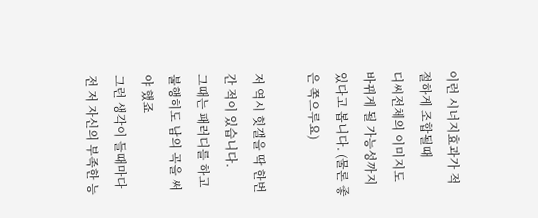이런 시너지효과가 적절하게 조합될때
디씨전체의 이미지도 바뀌게 될 가능성까지 있다고 봅니다. (물론 좋은 쪽으루요)

저 역시 힛갤을 딱 한번 간 적이 있습니다.
그때는 패러디를 하고 불행히도 남의 곡을 써야 했죠
그런 생각이 들때마다 전 저 자신의 부족한 능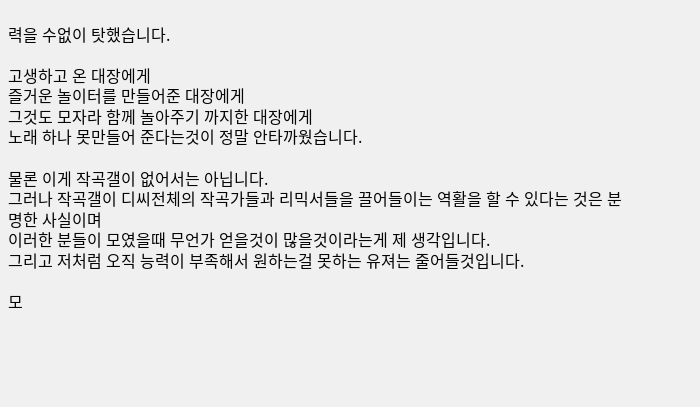력을 수없이 탓했습니다.

고생하고 온 대장에게
즐거운 놀이터를 만들어준 대장에게
그것도 모자라 함께 놀아주기 까지한 대장에게
노래 하나 못만들어 준다는것이 정말 안타까웠습니다.

물론 이게 작곡갤이 없어서는 아닙니다.
그러나 작곡갤이 디씨전체의 작곡가들과 리믹서들을 끌어들이는 역활을 할 수 있다는 것은 분명한 사실이며
이러한 분들이 모였을때 무언가 얻을것이 많을것이라는게 제 생각입니다.
그리고 저처럼 오직 능력이 부족해서 원하는걸 못하는 유져는 줄어들것입니다.

모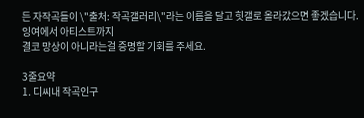든 자작곡들이 \"출처: 작곡갤러리\"라는 이름을 달고 힛갤로 올라갔으면 좋겠습니다.
잉여에서 아티스트까지
결코 망상이 아니라는걸 증명할 기회를 주세요.

3줄요약
1. 디씨내 작곡인구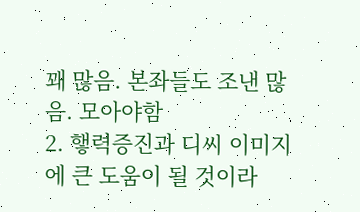꽤 많음. 본좌들도 조낸 많음. 모아야함
2. 햏력증진과 디씨 이미지에 큰 도움이 될 것이라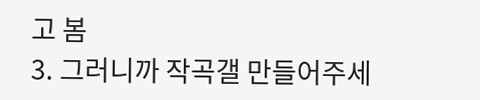고 봄
3. 그러니까 작곡갤 만들어주세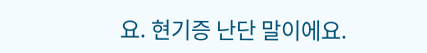요. 현기증 난단 말이에요.